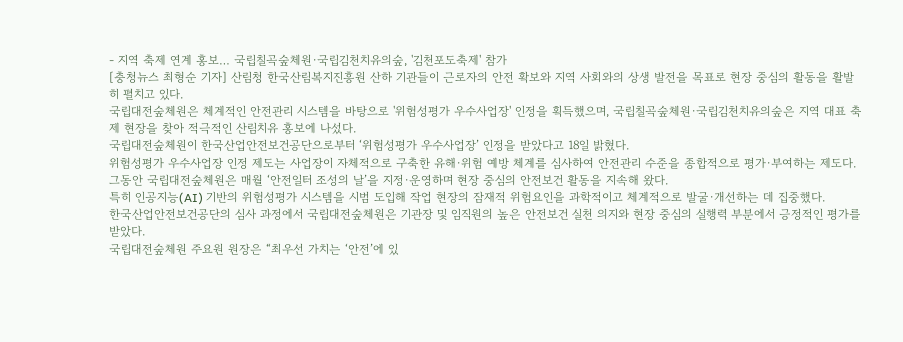- 지역 축제 연계 홍보… 국립칠곡숲체원·국립김천치유의숲, '김천포도축제' 참가
[충청뉴스 최형순 기자] 산림청 한국산림복지진흥원 산하 기관들이 근로자의 안전 확보와 지역 사회와의 상생 발전을 목표로 현장 중심의 활동을 활발히 펼치고 있다.
국립대전숲체원은 체계적인 안전관리 시스템을 바탕으로 '위험성평가 우수사업장' 인정을 획득했으며, 국립칠곡숲체원·국립김천치유의숲은 지역 대표 축제 현장을 찾아 적극적인 산림치유 홍보에 나섰다.
국립대전숲체원이 한국산업안전보건공단으로부터 ‘위험성평가 우수사업장’ 인정을 받았다고 18일 밝혔다.
위험성평가 우수사업장 인정 제도는 사업장이 자체적으로 구축한 유해·위험 예방 체계를 심사하여 안전관리 수준을 종합적으로 평가·부여하는 제도다.
그동안 국립대전숲체원은 매월 ‘안전일터 조성의 날’을 지정·운영하며 현장 중심의 안전보건 활동을 지속해 왔다.
특히 인공지능(AI) 기반의 위험성평가 시스템을 시범 도입해 작업 현장의 잠재적 위험요인을 과학적이고 체계적으로 발굴·개선하는 데 집중했다.
한국산업안전보건공단의 심사 과정에서 국립대전숲체원은 기관장 및 임직원의 높은 안전보건 실천 의지와 현장 중심의 실행력 부분에서 긍정적인 평가를 받았다.
국립대전숲체원 주요원 원장은 “최우선 가치는 ‘안전’에 있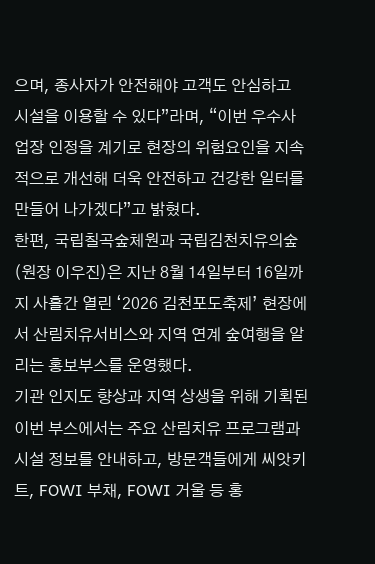으며, 종사자가 안전해야 고객도 안심하고 시설을 이용할 수 있다”라며, “이번 우수사업장 인정을 계기로 현장의 위험요인을 지속적으로 개선해 더욱 안전하고 건강한 일터를 만들어 나가겠다”고 밝혔다.
한편, 국립칠곡숲체원과 국립김천치유의숲(원장 이우진)은 지난 8월 14일부터 16일까지 사흘간 열린 ‘2026 김천포도축제’ 현장에서 산림치유서비스와 지역 연계 숲여행을 알리는 홍보부스를 운영했다.
기관 인지도 향상과 지역 상생을 위해 기획된 이번 부스에서는 주요 산림치유 프로그램과 시설 정보를 안내하고, 방문객들에게 씨앗키트, FOWI 부채, FOWI 거울 등 홍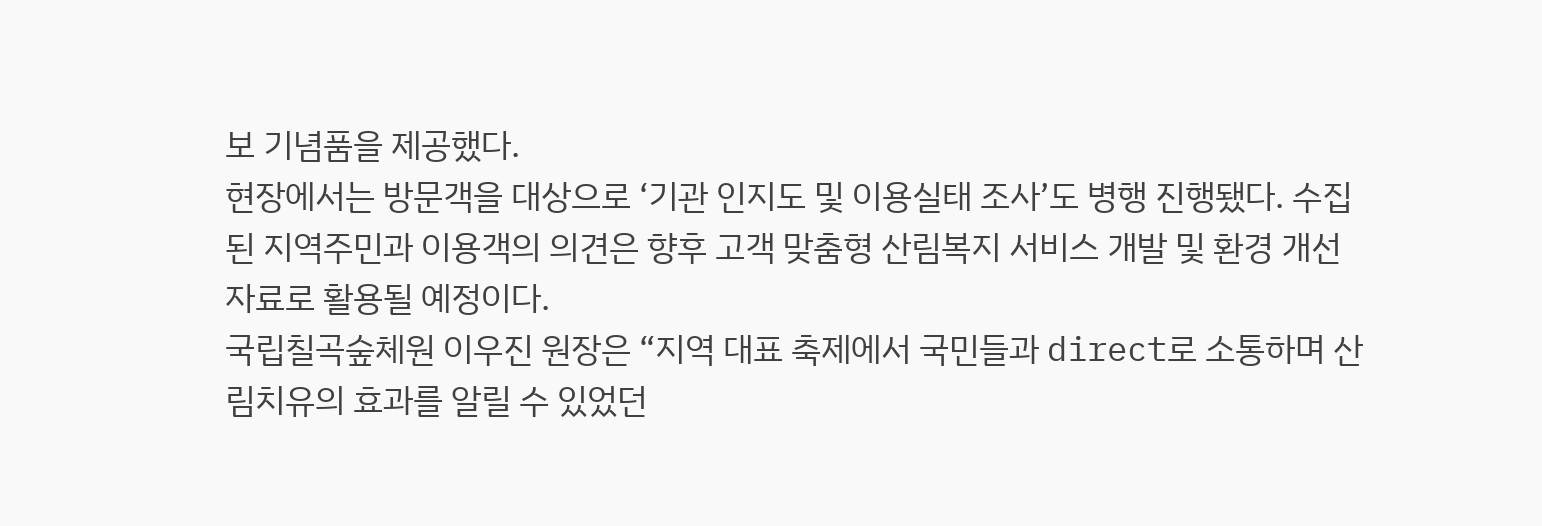보 기념품을 제공했다.
현장에서는 방문객을 대상으로 ‘기관 인지도 및 이용실태 조사’도 병행 진행됐다. 수집된 지역주민과 이용객의 의견은 향후 고객 맞춤형 산림복지 서비스 개발 및 환경 개선 자료로 활용될 예정이다.
국립칠곡숲체원 이우진 원장은 “지역 대표 축제에서 국민들과 direct로 소통하며 산림치유의 효과를 알릴 수 있었던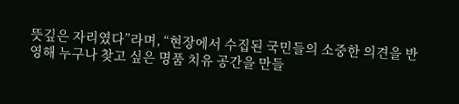뜻깊은 자리였다”라며, “현장에서 수집된 국민들의 소중한 의견을 반영해 누구나 찾고 싶은 명품 치유 공간을 만들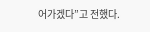어가겠다”고 전했다.